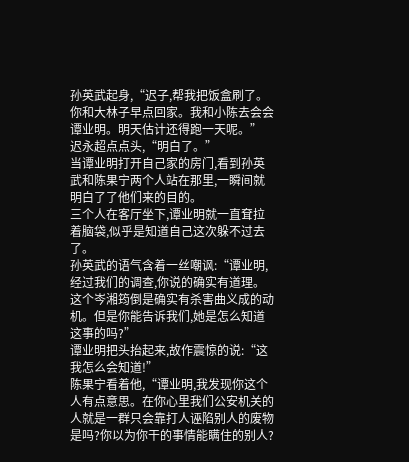孙英武起身,“迟子,帮我把饭盒刷了。你和大林子早点回家。我和小陈去会会谭业明。明天估计还得跑一天呢。”
迟永超点点头,“明白了。”
当谭业明打开自己家的房门,看到孙英武和陈果宁两个人站在那里,一瞬间就明白了了他们来的目的。
三个人在客厅坐下,谭业明就一直耷拉着脑袋,似乎是知道自己这次躲不过去了。
孙英武的语气含着一丝嘲讽:“谭业明,经过我们的调查,你说的确实有道理。这个岑湘筠倒是确实有杀害曲义成的动机。但是你能告诉我们,她是怎么知道这事的吗?”
谭业明把头抬起来,故作震惊的说:“这我怎么会知道!”
陈果宁看着他,“谭业明,我发现你这个人有点意思。在你心里我们公安机关的人就是一群只会靠打人诬陷别人的废物是吗?你以为你干的事情能瞒住的别人?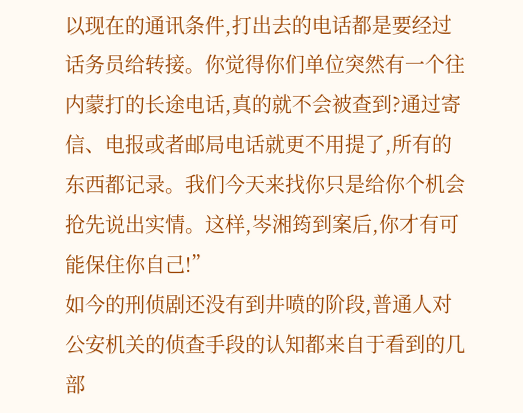以现在的通讯条件,打出去的电话都是要经过话务员给转接。你觉得你们单位突然有一个往内蒙打的长途电话,真的就不会被查到?通过寄信、电报或者邮局电话就更不用提了,所有的东西都记录。我们今天来找你只是给你个机会抢先说出实情。这样,岑湘筠到案后,你才有可能保住你自己!”
如今的刑侦剧还没有到井喷的阶段,普通人对公安机关的侦查手段的认知都来自于看到的几部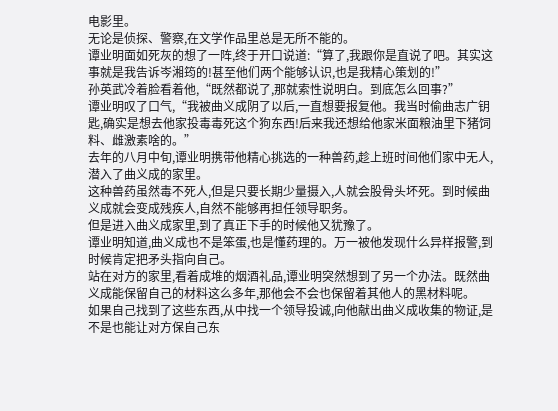电影里。
无论是侦探、警察,在文学作品里总是无所不能的。
谭业明面如死灰的想了一阵,终于开口说道:“算了,我跟你是直说了吧。其实这事就是我告诉岑湘筠的!甚至他们两个能够认识,也是我精心策划的!”
孙英武冷着脸看着他,“既然都说了,那就索性说明白。到底怎么回事?”
谭业明叹了口气,“我被曲义成阴了以后,一直想要报复他。我当时偷曲志广钥匙,确实是想去他家投毒毒死这个狗东西!后来我还想给他家米面粮油里下猪饲料、雌激素啥的。”
去年的八月中旬,谭业明携带他精心挑选的一种兽药,趁上班时间他们家中无人,潜入了曲义成的家里。
这种兽药虽然毒不死人,但是只要长期少量摄入,人就会股骨头坏死。到时候曲义成就会变成残疾人,自然不能够再担任领导职务。
但是进入曲义成家里,到了真正下手的时候他又犹豫了。
谭业明知道,曲义成也不是笨蛋,也是懂药理的。万一被他发现什么异样报警,到时候肯定把矛头指向自己。
站在对方的家里,看着成堆的烟酒礼品,谭业明突然想到了另一个办法。既然曲义成能保留自己的材料这么多年,那他会不会也保留着其他人的黑材料呢。
如果自己找到了这些东西,从中找一个领导投诚,向他献出曲义成收集的物证,是不是也能让对方保自己东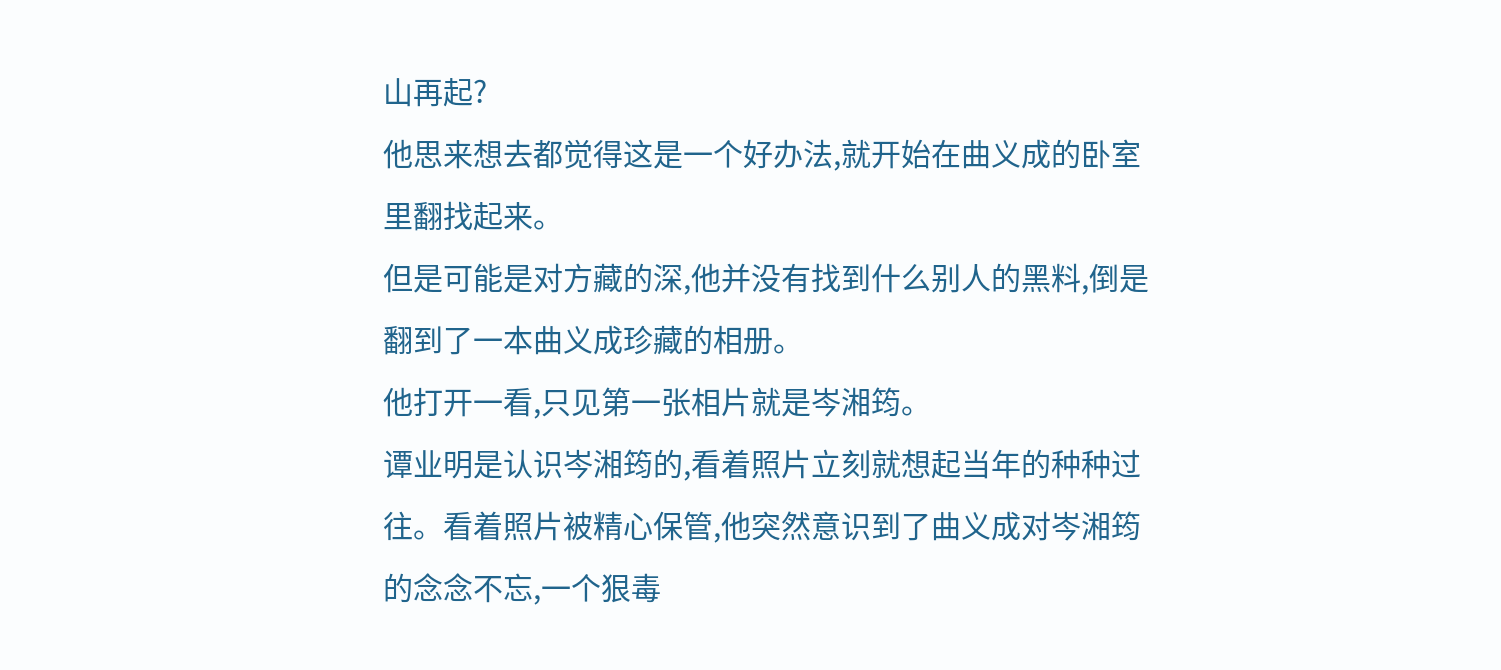山再起?
他思来想去都觉得这是一个好办法,就开始在曲义成的卧室里翻找起来。
但是可能是对方藏的深,他并没有找到什么别人的黑料,倒是翻到了一本曲义成珍藏的相册。
他打开一看,只见第一张相片就是岑湘筠。
谭业明是认识岑湘筠的,看着照片立刻就想起当年的种种过往。看着照片被精心保管,他突然意识到了曲义成对岑湘筠的念念不忘,一个狠毒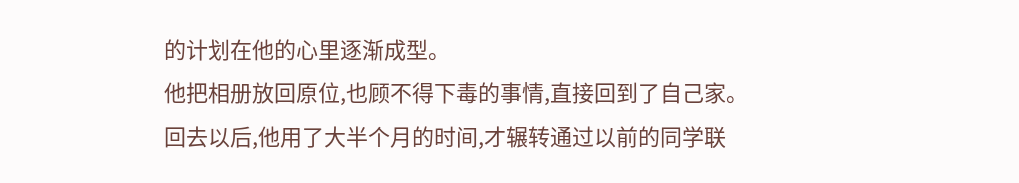的计划在他的心里逐渐成型。
他把相册放回原位,也顾不得下毒的事情,直接回到了自己家。
回去以后,他用了大半个月的时间,才辗转通过以前的同学联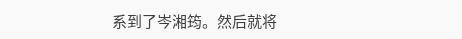系到了岑湘筠。然后就将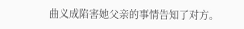曲义成陷害她父亲的事情告知了对方。